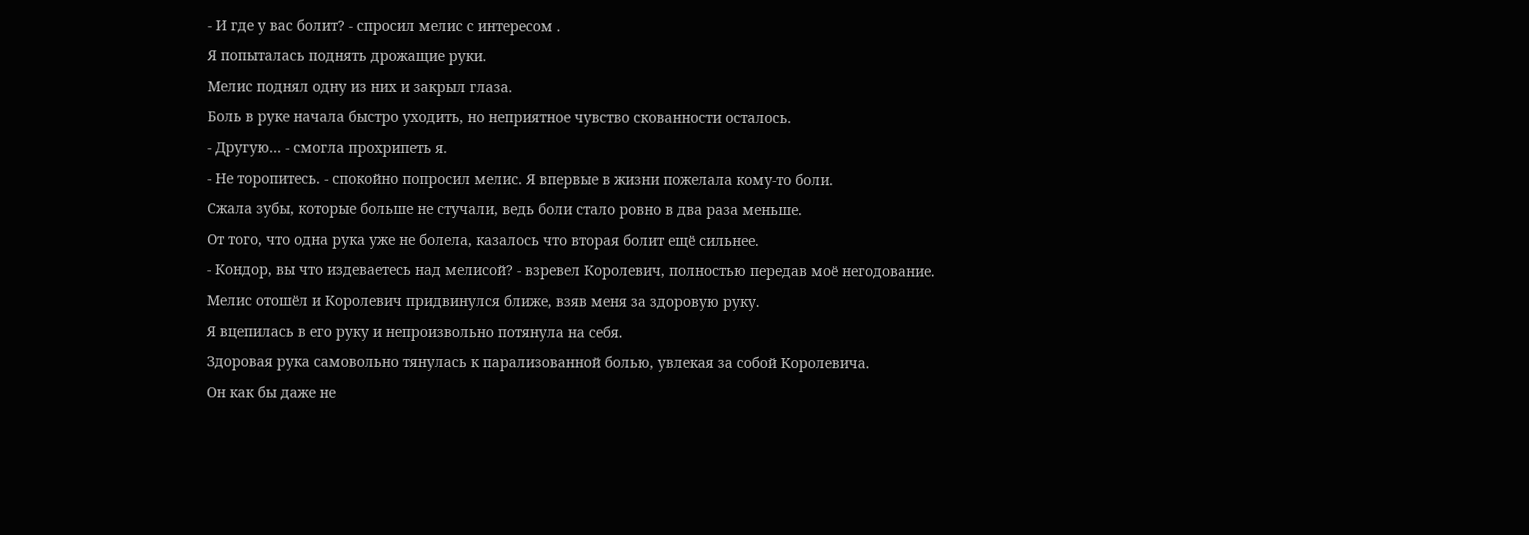- И где у вас болит? - спросил мелис с интересом .
Я попыталась поднять дрожащие руки.
Мелис поднял одну из них и закрыл глаза.
Боль в руке начала быстро уходить, но неприятное чувство скованности осталось.
- Другую... - смогла прохрипеть я.
- Не торопитесь. - спокойно попросил мелис. Я впервые в жизни пожелала кому-то боли.
Сжала зубы, которые больше не стучали, ведь боли стало ровно в два раза меньше.
От того, что одна рука уже не болела, казалось что вторая болит ещё сильнее.
- Кондор, вы что издеваетесь над мелисой? - взревел Королевич, полностью передав моё негодование.
Мелис отошёл и Королевич придвинулся ближе, взяв меня за здоровую руку.
Я вцепилась в его руку и непроизвольно потянула на себя.
Здоровая рука самовольно тянулась к парализованной болью, увлекая за собой Королевича.
Он как бы даже не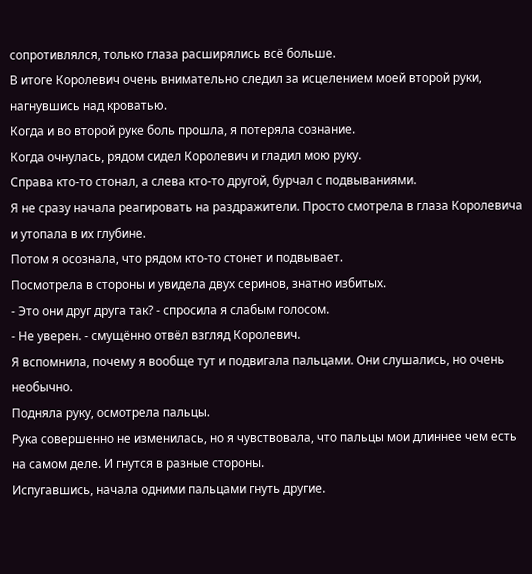сопротивлялся, только глаза расширялись всё больше.
В итоге Королевич очень внимательно следил за исцелением моей второй руки, нагнувшись над кроватью.
Когда и во второй руке боль прошла, я потеряла сознание.
Когда очнулась, рядом сидел Королевич и гладил мою руку.
Справа кто-то стонал, а слева кто-то другой, бурчал с подвываниями.
Я не сразу начала реагировать на раздражители. Просто смотрела в глаза Королевича и утопала в их глубине.
Потом я осознала, что рядом кто-то стонет и подвывает.
Посмотрела в стороны и увидела двух серинов, знатно избитых.
- Это они друг друга так? - спросила я слабым голосом.
- Не уверен. - смущённо отвёл взгляд Королевич.
Я вспомнила, почему я вообще тут и подвигала пальцами. Они слушались, но очень необычно.
Подняла руку, осмотрела пальцы.
Рука совершенно не изменилась, но я чувствовала, что пальцы мои длиннее чем есть на самом деле. И гнутся в разные стороны.
Испугавшись, начала одними пальцами гнуть другие.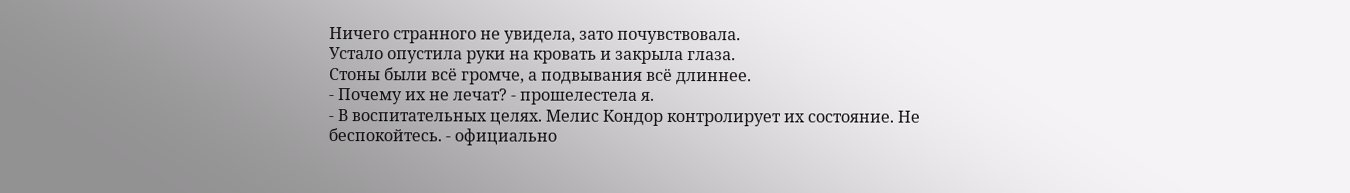Ничего странного не увидела, зато почувствовала.
Устало опустила руки на кровать и закрыла глаза.
Стоны были всё громче, а подвывания всё длиннее.
- Почему их не лечат? - прошелестела я.
- В воспитательных целях. Мелис Кондор контролирует их состояние. Не беспокойтесь. - официально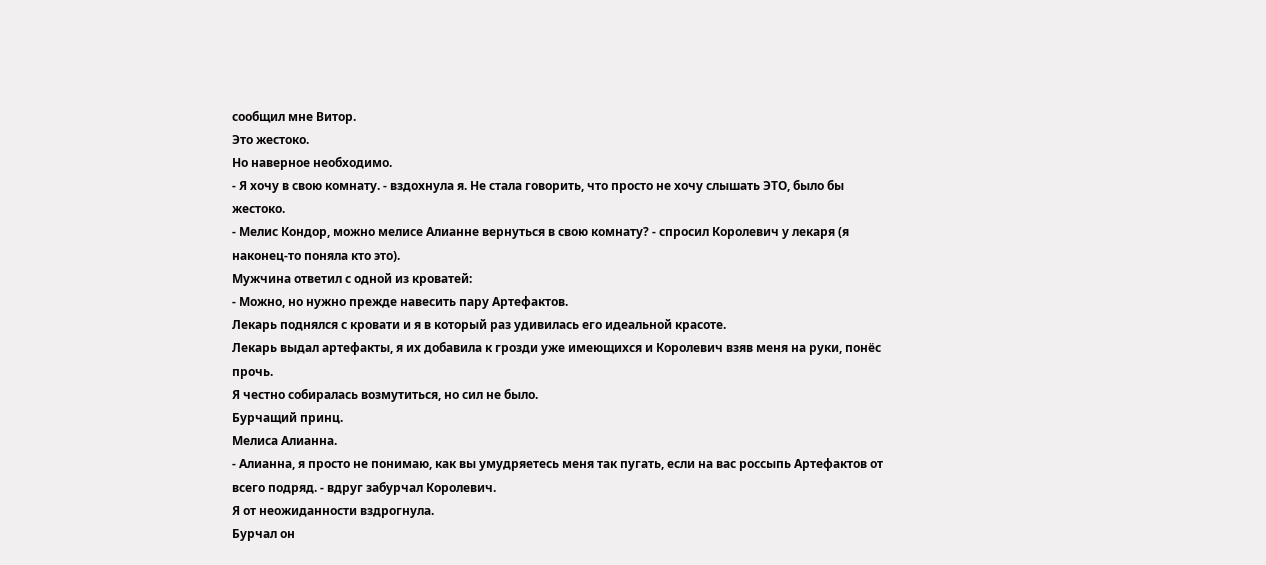сообщил мне Витор.
Это жестоко.
Но наверное необходимо.
- Я хочу в свою комнату. - вздохнула я. Не стала говорить, что просто не хочу слышать ЭТО, было бы жестоко.
- Мелис Кондор, можно мелисе Алианне вернуться в свою комнату? - спросил Королевич у лекаря (я наконец-то поняла кто это).
Мужчина ответил с одной из кроватей:
- Можно, но нужно прежде навесить пару Артефактов.
Лекарь поднялся с кровати и я в который раз удивилась его идеальной красоте.
Лекарь выдал артефакты, я их добавила к грозди уже имеющихся и Королевич взяв меня на руки, понёс прочь.
Я честно собиралась возмутиться, но сил не было.
Бурчащий принц.
Мелиса Алианна.
- Алианна, я просто не понимаю, как вы умудряетесь меня так пугать, если на вас россыпь Артефактов от всего подряд. - вдруг забурчал Королевич.
Я от неожиданности вздрогнула.
Бурчал он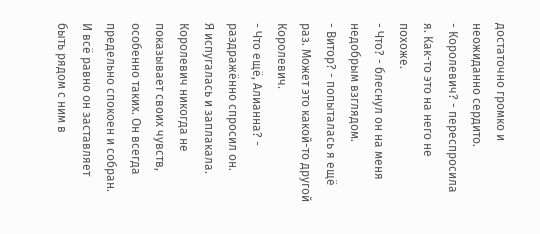достаточно громко и неожиданно сердито.
- Королевич? - переспросила я. Как-то это на него не похоже.
- Что? - блеснул он на меня недобрым взглядом.
- Витор? - попыталась я ещё раз. Может это какой-то другой Королевич.
- Что ещё, Алианна? - раздражённо спросил он.
Я испугалась и заплакала.
Королевич никогда не показывает своих чувств, особенно таких. Он всегда предельно спокоен и собран.
И всё равно он заставляет быть рядом с ним в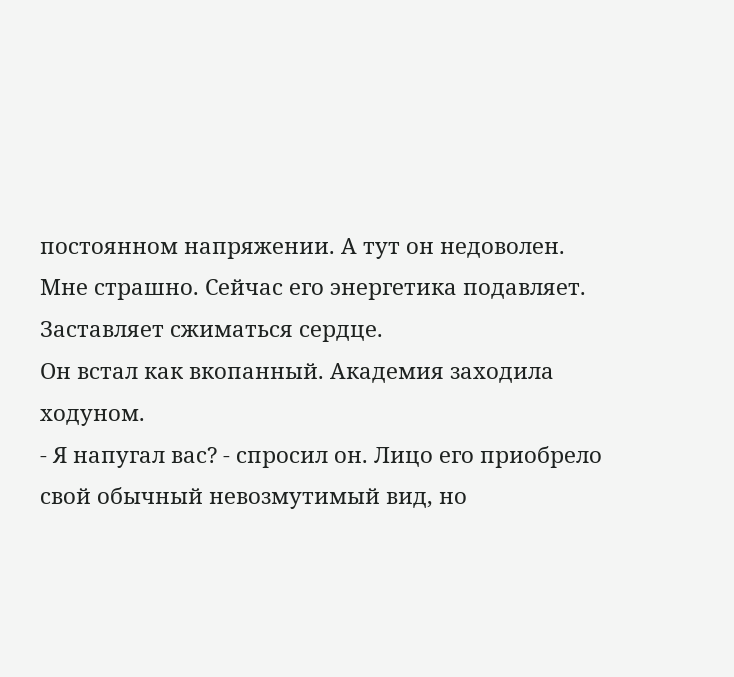постоянном напряжении. А тут он недоволен.
Мне страшно. Сейчас его энергетика подавляет. Заставляет сжиматься сердце.
Он встал как вкопанный. Академия заходила ходуном.
- Я напугал вас? - спросил он. Лицо его приобрело свой обычный невозмутимый вид, но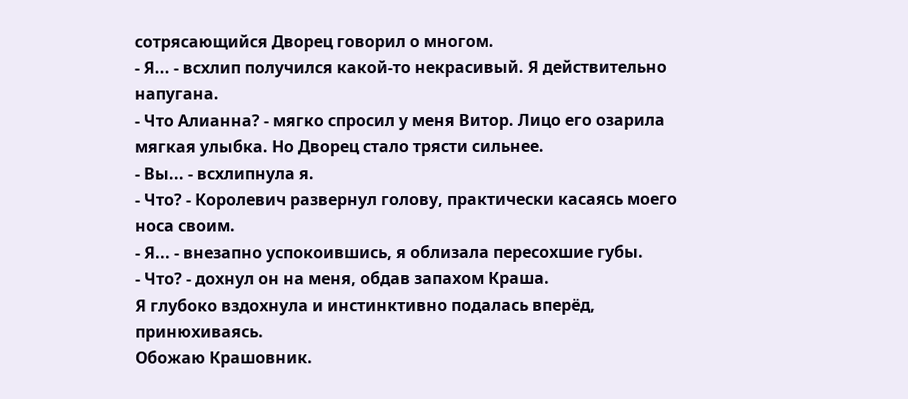сотрясающийся Дворец говорил о многом.
- Я... - всхлип получился какой-то некрасивый. Я действительно напугана.
- Что Алианна? - мягко спросил у меня Витор. Лицо его озарила мягкая улыбка. Но Дворец стало трясти сильнее.
- Вы... - всхлипнула я.
- Что? - Королевич развернул голову, практически касаясь моего носа своим.
- Я... - внезапно успокоившись, я облизала пересохшие губы.
- Что? - дохнул он на меня, обдав запахом Краша.
Я глубоко вздохнула и инстинктивно подалась вперёд, принюхиваясь.
Обожаю Крашовник.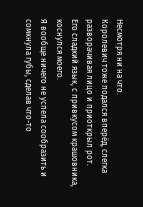Несмотря ни на что.
Королевич тоже подался вперёд, слегка разворачивая лицо и приоткрыл рот.
Его сладкий язык, с привкусом крашовника, коснулся моего.
Я вообще ничего не успела сообразить и сомкнула губы, сделав что-то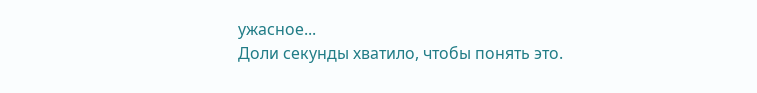ужасное...
Доли секунды хватило, чтобы понять это.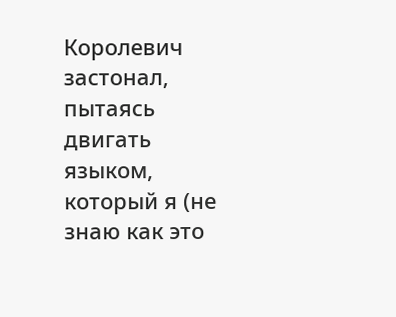Королевич застонал, пытаясь двигать языком, который я (не знаю как это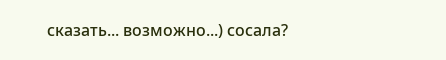сказать... возможно...) сосала?